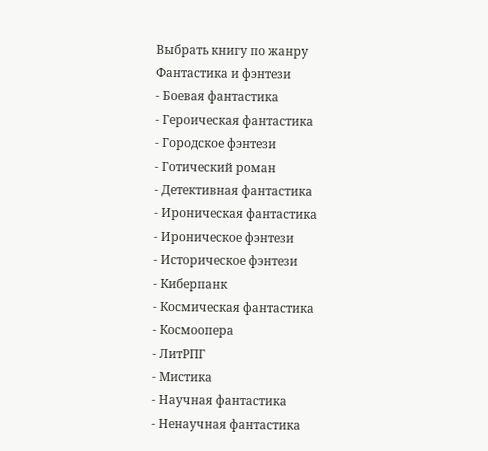Выбрать книгу по жанру
Фантастика и фэнтези
- Боевая фантастика
- Героическая фантастика
- Городское фэнтези
- Готический роман
- Детективная фантастика
- Ироническая фантастика
- Ироническое фэнтези
- Историческое фэнтези
- Киберпанк
- Космическая фантастика
- Космоопера
- ЛитРПГ
- Мистика
- Научная фантастика
- Ненаучная фантастика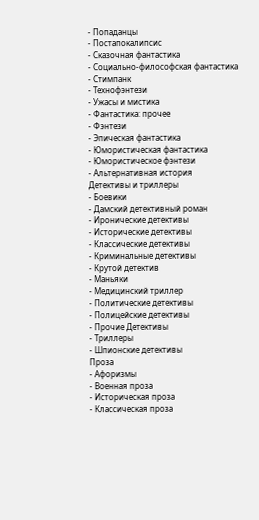- Попаданцы
- Постапокалипсис
- Сказочная фантастика
- Социально-философская фантастика
- Стимпанк
- Технофэнтези
- Ужасы и мистика
- Фантастика: прочее
- Фэнтези
- Эпическая фантастика
- Юмористическая фантастика
- Юмористическое фэнтези
- Альтернативная история
Детективы и триллеры
- Боевики
- Дамский детективный роман
- Иронические детективы
- Исторические детективы
- Классические детективы
- Криминальные детективы
- Крутой детектив
- Маньяки
- Медицинский триллер
- Политические детективы
- Полицейские детективы
- Прочие Детективы
- Триллеры
- Шпионские детективы
Проза
- Афоризмы
- Военная проза
- Историческая проза
- Классическая проза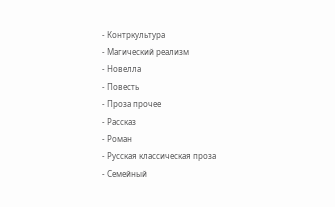- Контркультура
- Магический реализм
- Новелла
- Повесть
- Проза прочее
- Рассказ
- Роман
- Русская классическая проза
- Семейный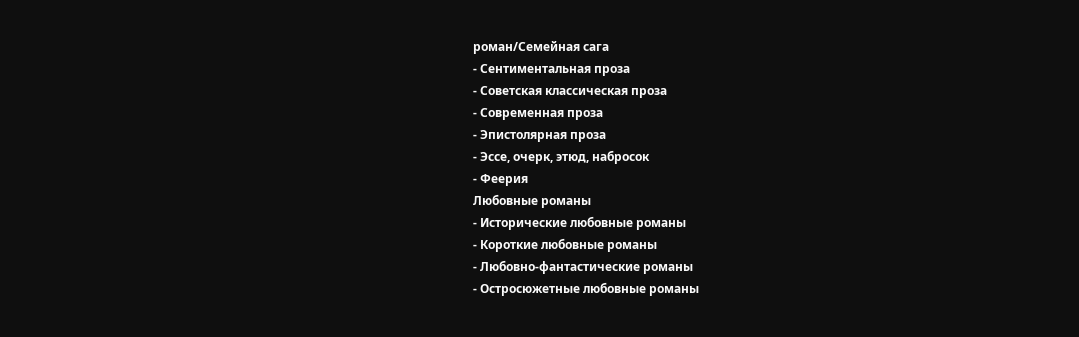роман/Семейная сага
- Сентиментальная проза
- Советская классическая проза
- Современная проза
- Эпистолярная проза
- Эссе, очерк, этюд, набросок
- Феерия
Любовные романы
- Исторические любовные романы
- Короткие любовные романы
- Любовно-фантастические романы
- Остросюжетные любовные романы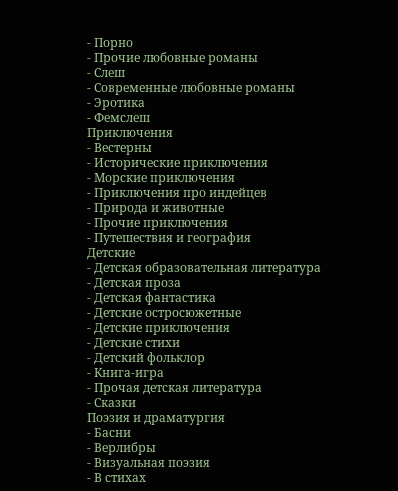- Порно
- Прочие любовные романы
- Слеш
- Современные любовные романы
- Эротика
- Фемслеш
Приключения
- Вестерны
- Исторические приключения
- Морские приключения
- Приключения про индейцев
- Природа и животные
- Прочие приключения
- Путешествия и география
Детские
- Детская образовательная литература
- Детская проза
- Детская фантастика
- Детские остросюжетные
- Детские приключения
- Детские стихи
- Детский фольклор
- Книга-игра
- Прочая детская литература
- Сказки
Поэзия и драматургия
- Басни
- Верлибры
- Визуальная поэзия
- В стихах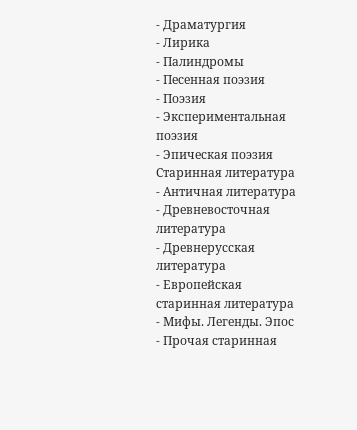- Драматургия
- Лирика
- Палиндромы
- Песенная поэзия
- Поэзия
- Экспериментальная поэзия
- Эпическая поэзия
Старинная литература
- Античная литература
- Древневосточная литература
- Древнерусская литература
- Европейская старинная литература
- Мифы. Легенды. Эпос
- Прочая старинная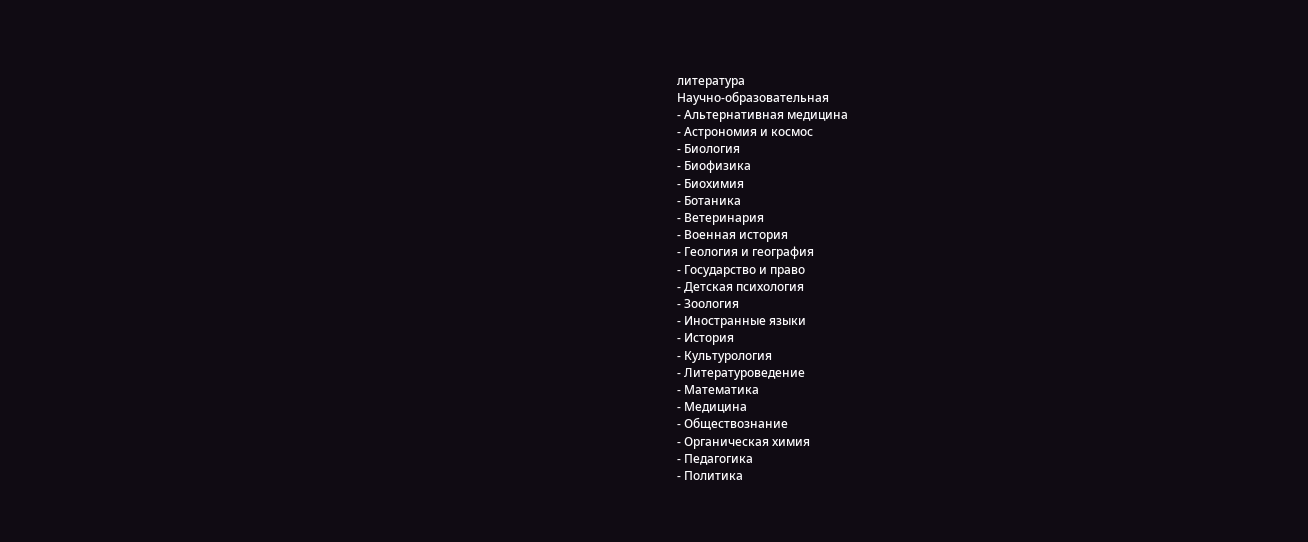литература
Научно-образовательная
- Альтернативная медицина
- Астрономия и космос
- Биология
- Биофизика
- Биохимия
- Ботаника
- Ветеринария
- Военная история
- Геология и география
- Государство и право
- Детская психология
- Зоология
- Иностранные языки
- История
- Культурология
- Литературоведение
- Математика
- Медицина
- Обществознание
- Органическая химия
- Педагогика
- Политика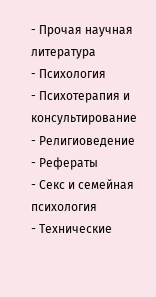- Прочая научная литература
- Психология
- Психотерапия и консультирование
- Религиоведение
- Рефераты
- Секс и семейная психология
- Технические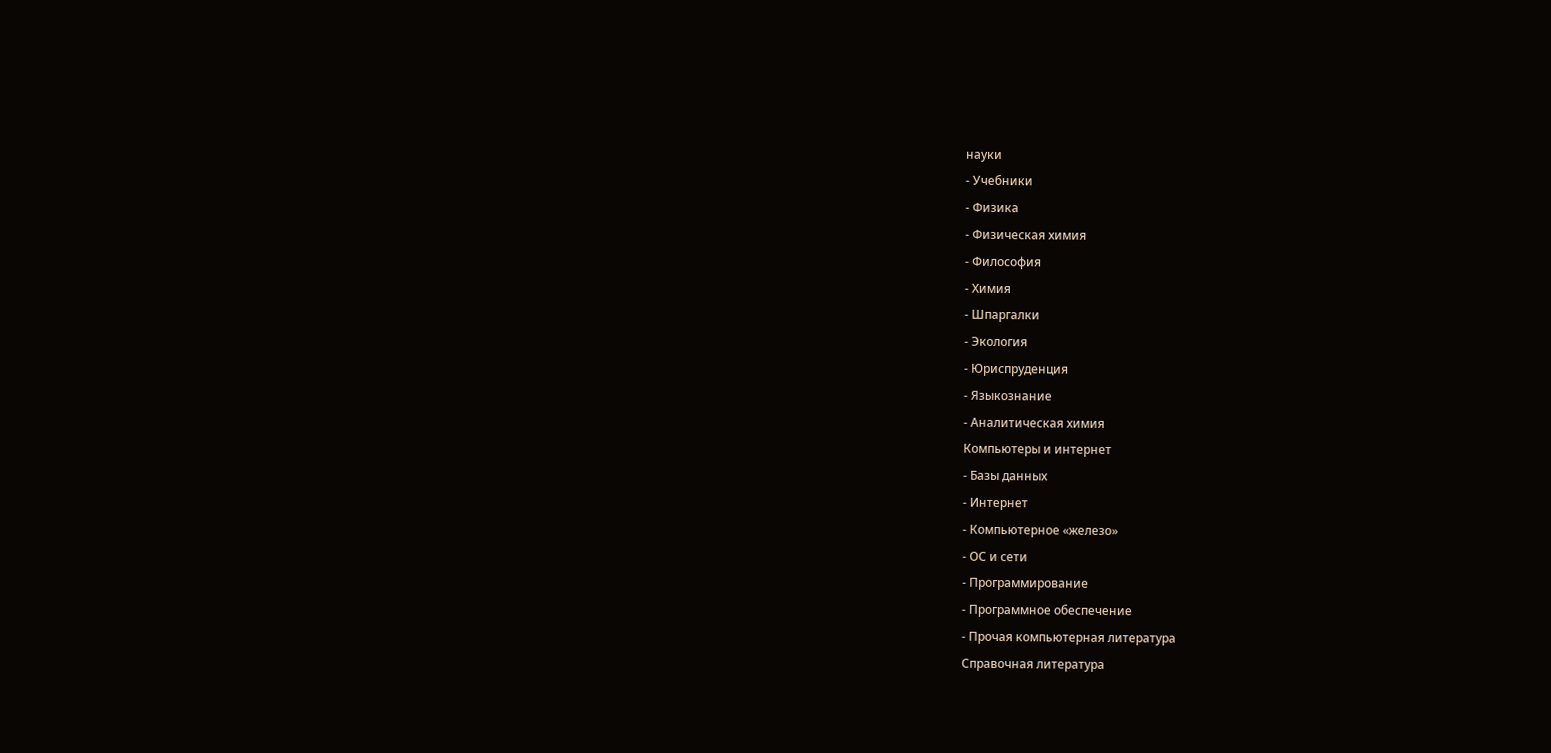науки
- Учебники
- Физика
- Физическая химия
- Философия
- Химия
- Шпаргалки
- Экология
- Юриспруденция
- Языкознание
- Аналитическая химия
Компьютеры и интернет
- Базы данных
- Интернет
- Компьютерное «железо»
- ОС и сети
- Программирование
- Программное обеспечение
- Прочая компьютерная литература
Справочная литература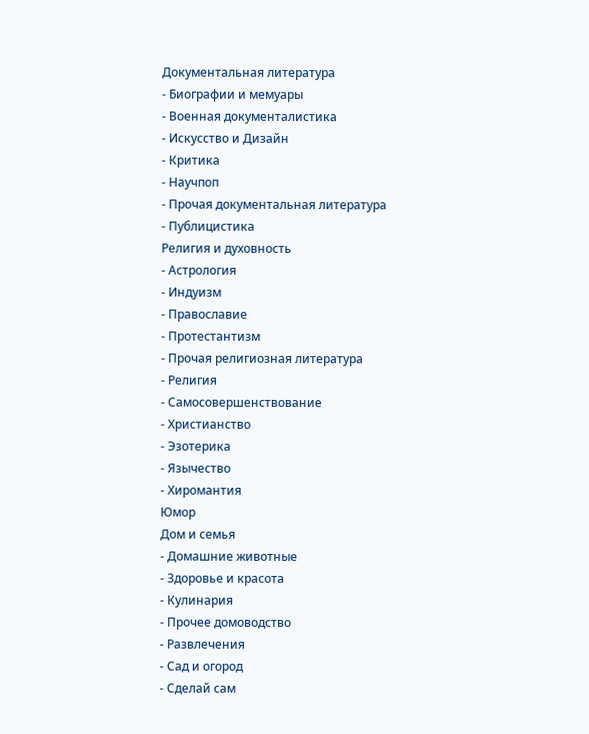Документальная литература
- Биографии и мемуары
- Военная документалистика
- Искусство и Дизайн
- Критика
- Научпоп
- Прочая документальная литература
- Публицистика
Религия и духовность
- Астрология
- Индуизм
- Православие
- Протестантизм
- Прочая религиозная литература
- Религия
- Самосовершенствование
- Христианство
- Эзотерика
- Язычество
- Хиромантия
Юмор
Дом и семья
- Домашние животные
- Здоровье и красота
- Кулинария
- Прочее домоводство
- Развлечения
- Сад и огород
- Сделай сам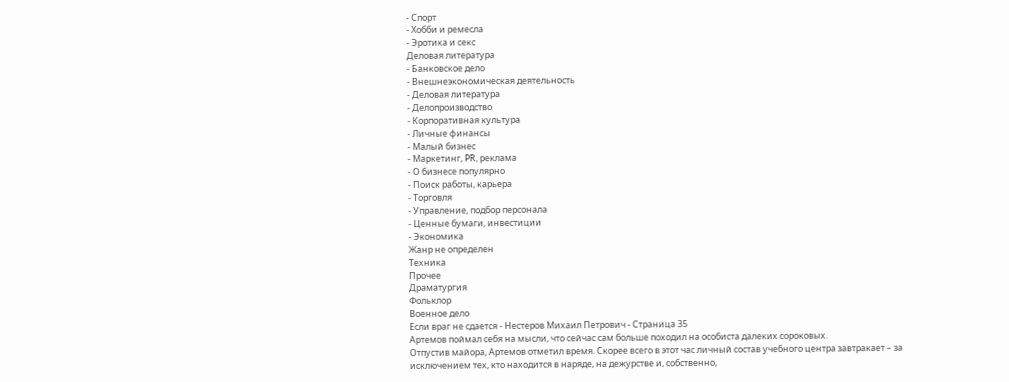- Спорт
- Хобби и ремесла
- Эротика и секс
Деловая литература
- Банковское дело
- Внешнеэкономическая деятельность
- Деловая литература
- Делопроизводство
- Корпоративная культура
- Личные финансы
- Малый бизнес
- Маркетинг, PR, реклама
- О бизнесе популярно
- Поиск работы, карьера
- Торговля
- Управление, подбор персонала
- Ценные бумаги, инвестиции
- Экономика
Жанр не определен
Техника
Прочее
Драматургия
Фольклор
Военное дело
Если враг не сдается - Нестеров Михаил Петрович - Страница 35
Артемов поймал себя на мысли, что сейчас сам больше походил на особиста далеких сороковых.
Отпустив майора, Артемов отметил время. Скорее всего в этот час личный состав учебного центра завтракает – за исключением тех, кто находится в наряде, на дежурстве и, собственно,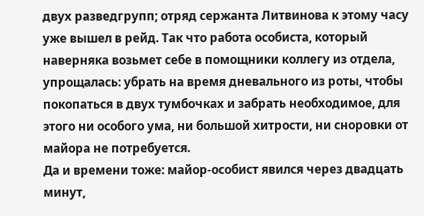двух разведгрупп; отряд сержанта Литвинова к этому часу уже вышел в рейд. Так что работа особиста, который наверняка возьмет себе в помощники коллегу из отдела, упрощалась: убрать на время дневального из роты, чтобы покопаться в двух тумбочках и забрать необходимое, для этого ни особого ума, ни большой хитрости, ни сноровки от майора не потребуется.
Да и времени тоже: майор-особист явился через двадцать минут,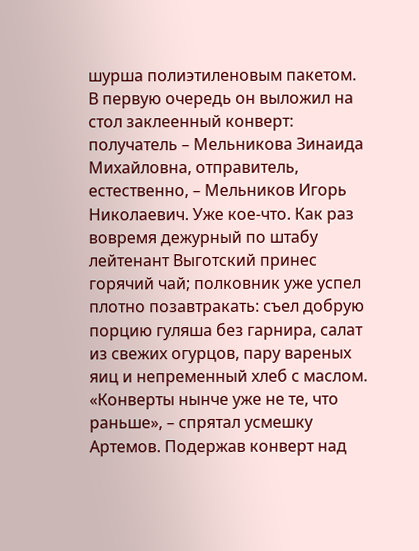шурша полиэтиленовым пакетом.
В первую очередь он выложил на стол заклеенный конверт: получатель – Мельникова Зинаида Михайловна, отправитель, естественно, – Мельников Игорь Николаевич. Уже кое-что. Как раз вовремя дежурный по штабу лейтенант Выготский принес горячий чай; полковник уже успел плотно позавтракать: съел добрую порцию гуляша без гарнира, салат из свежих огурцов, пару вареных яиц и непременный хлеб с маслом. «Конверты нынче уже не те, что раньше», – спрятал усмешку Артемов. Подержав конверт над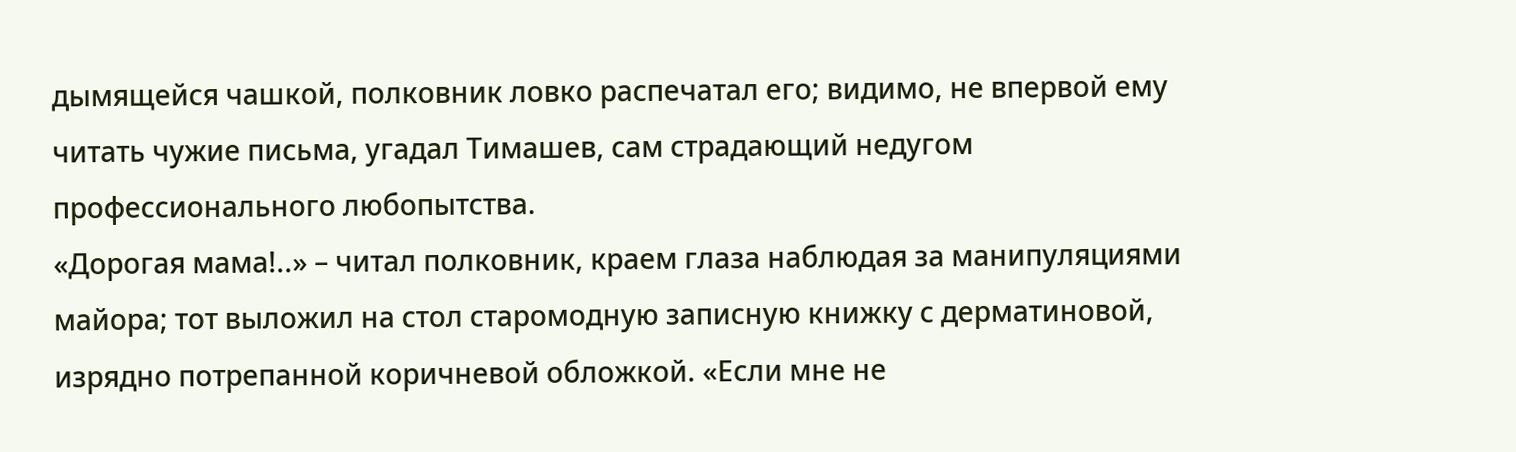дымящейся чашкой, полковник ловко распечатал его; видимо, не впервой ему читать чужие письма, угадал Тимашев, сам страдающий недугом профессионального любопытства.
«Дорогая мама!..» – читал полковник, краем глаза наблюдая за манипуляциями майора; тот выложил на стол старомодную записную книжку с дерматиновой, изрядно потрепанной коричневой обложкой. «Если мне не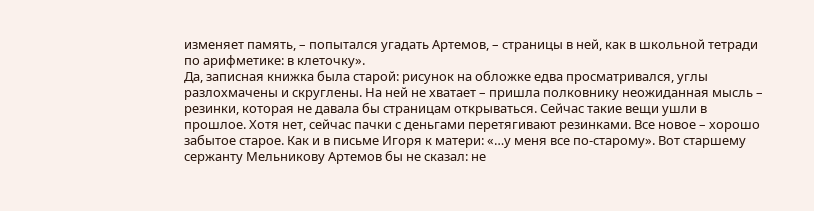изменяет память, – попытался угадать Артемов, – страницы в ней, как в школьной тетради по арифметике: в клеточку».
Да, записная книжка была старой: рисунок на обложке едва просматривался, углы разлохмачены и скруглены. На ней не хватает – пришла полковнику неожиданная мысль – резинки, которая не давала бы страницам открываться. Сейчас такие вещи ушли в прошлое. Хотя нет, сейчас пачки с деньгами перетягивают резинками. Все новое – хорошо забытое старое. Как и в письме Игоря к матери: «…у меня все по-старому». Вот старшему сержанту Мельникову Артемов бы не сказал: не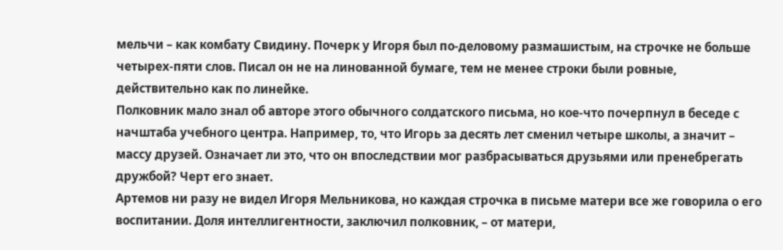мельчи – как комбату Свидину. Почерк у Игоря был по-деловому размашистым, на строчке не больше четырех-пяти слов. Писал он не на линованной бумаге, тем не менее строки были ровные, действительно как по линейке.
Полковник мало знал об авторе этого обычного солдатского письма, но кое-что почерпнул в беседе с начштаба учебного центра. Например, то, что Игорь за десять лет сменил четыре школы, а значит – массу друзей. Означает ли это, что он впоследствии мог разбрасываться друзьями или пренебрегать дружбой? Черт его знает.
Артемов ни разу не видел Игоря Мельникова, но каждая строчка в письме матери все же говорила о его воспитании. Доля интеллигентности, заключил полковник, – от матери,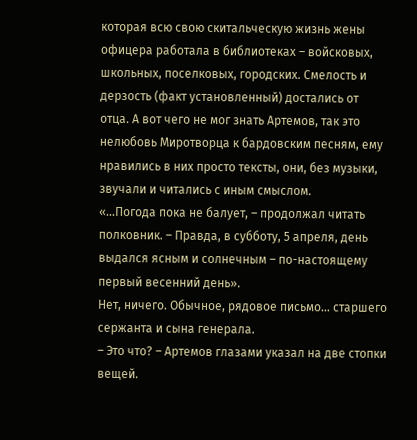которая всю свою скитальческую жизнь жены офицера работала в библиотеках – войсковых, школьных, поселковых, городских. Смелость и дерзость (факт установленный) достались от отца. А вот чего не мог знать Артемов, так это нелюбовь Миротворца к бардовским песням, ему нравились в них просто тексты, они, без музыки, звучали и читались с иным смыслом.
«…Погода пока не балует, – продолжал читать полковник. – Правда, в субботу, 5 апреля, день выдался ясным и солнечным – по-настоящему первый весенний день».
Нет, ничего. Обычное, рядовое письмо… старшего сержанта и сына генерала.
– Это что? – Артемов глазами указал на две стопки вещей.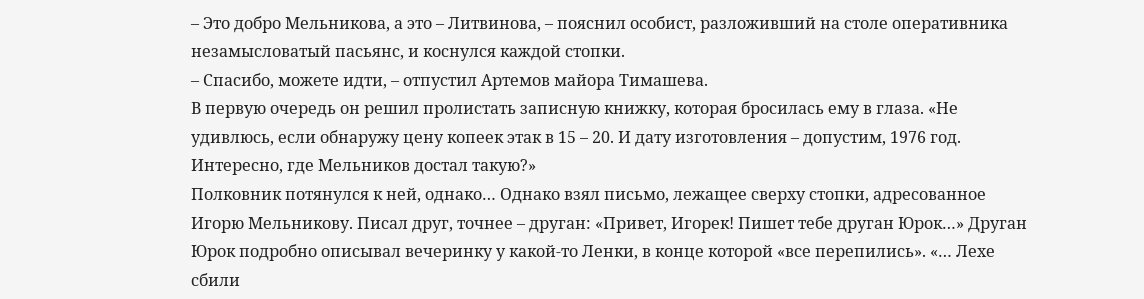– Это добро Мельникова, а это – Литвинова, – пояснил особист, разложивший на столе оперативника незамысловатый пасьянс, и коснулся каждой стопки.
– Спасибо, можете идти, – отпустил Артемов майора Тимашева.
В первую очередь он решил пролистать записную книжку, которая бросилась ему в глаза. «Не удивлюсь, если обнаружу цену копеек этак в 15 – 20. И дату изготовления – допустим, 1976 год. Интересно, где Мельников достал такую?»
Полковник потянулся к ней, однако… Однако взял письмо, лежащее сверху стопки, адресованное Игорю Мельникову. Писал друг, точнее – друган: «Привет, Игорек! Пишет тебе друган Юрок…» Друган Юрок подробно описывал вечеринку у какой-то Ленки, в конце которой «все перепились». «… Лехе сбили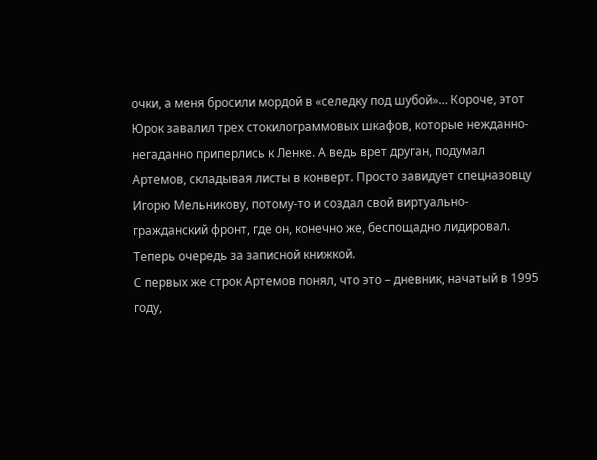очки, а меня бросили мордой в «селедку под шубой»… Короче, этот Юрок завалил трех стокилограммовых шкафов, которые нежданно-негаданно приперлись к Ленке. А ведь врет друган, подумал Артемов, складывая листы в конверт. Просто завидует спецназовцу Игорю Мельникову, потому-то и создал свой виртуально-гражданский фронт, где он, конечно же, беспощадно лидировал.
Теперь очередь за записной книжкой.
С первых же строк Артемов понял, что это – дневник, начатый в 1995 году,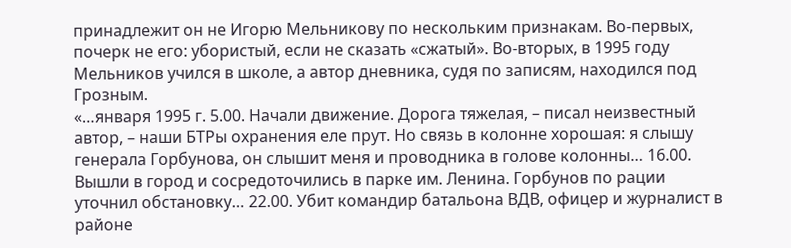принадлежит он не Игорю Мельникову по нескольким признакам. Во-первых, почерк не его: убористый, если не сказать «сжатый». Во-вторых, в 1995 году Мельников учился в школе, а автор дневника, судя по записям, находился под Грозным.
«…января 1995 г. 5.00. Начали движение. Дорога тяжелая, – писал неизвестный автор, – наши БТРы охранения еле прут. Но связь в колонне хорошая: я слышу генерала Горбунова, он слышит меня и проводника в голове колонны… 16.00. Вышли в город и сосредоточились в парке им. Ленина. Горбунов по рации уточнил обстановку… 22.00. Убит командир батальона ВДВ, офицер и журналист в районе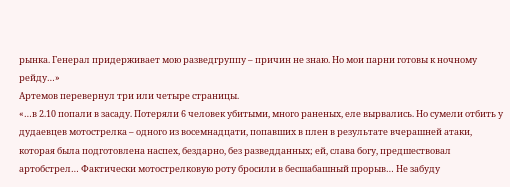рынка. Генерал придерживает мою разведгруппу – причин не знаю. Но мои парни готовы к ночному рейду…»
Артемов перевернул три или четыре страницы.
«…в 2.10 попали в засаду. Потеряли 6 человек убитыми, много раненых, еле вырвались. Но сумели отбить у дудаевцев мотострелка – одного из восемнадцати, попавших в плен в результате вчерашней атаки, которая была подготовлена наспех, бездарно, без разведданных; ей, слава богу, предшествовал артобстрел… Фактически мотострелковую роту бросили в бесшабашный прорыв… Не забуду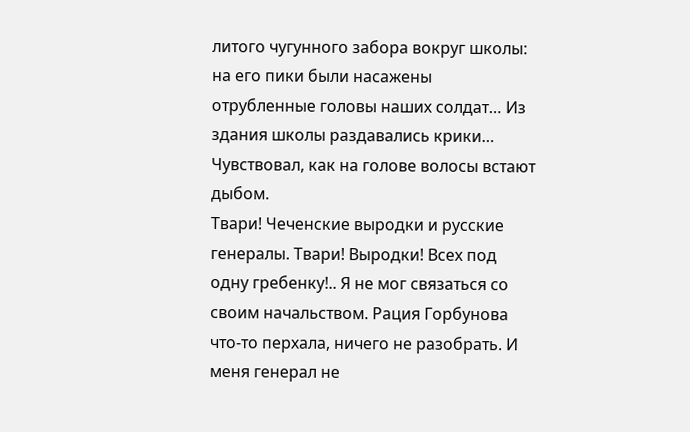литого чугунного забора вокруг школы: на его пики были насажены отрубленные головы наших солдат… Из здания школы раздавались крики… Чувствовал, как на голове волосы встают дыбом.
Твари! Чеченские выродки и русские генералы. Твари! Выродки! Всех под одну гребенку!.. Я не мог связаться со своим начальством. Рация Горбунова что-то перхала, ничего не разобрать. И меня генерал не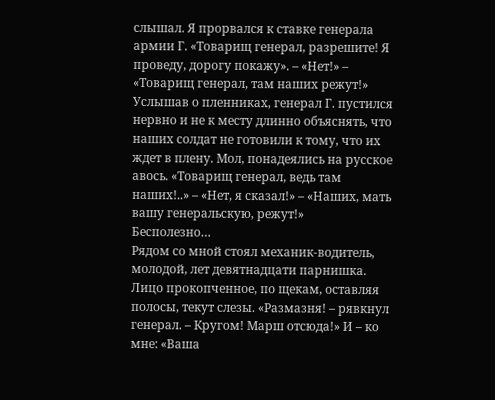слышал. Я прорвался к ставке генерала армии Г. «Товарищ генерал, разрешите! Я проведу, дорогу покажу». – «Нет!» – «Товарищ генерал, там наших режут!» Услышав о пленниках, генерал Г. пустился нервно и не к месту длинно объяснять, что наших солдат не готовили к тому, что их ждет в плену. Мол, понадеялись на русское авось. «Товарищ генерал, ведь там наших!..» – «Нет, я сказал!» – «Наших, мать вашу генеральскую, режут!»
Бесполезно…
Рядом со мной стоял механик-водитель, молодой, лет девятнадцати парнишка. Лицо прокопченное, по щекам, оставляя полосы, текут слезы. «Размазня! – рявкнул генерал. – Кругом! Марш отсюда!» И – ко мне: «Ваша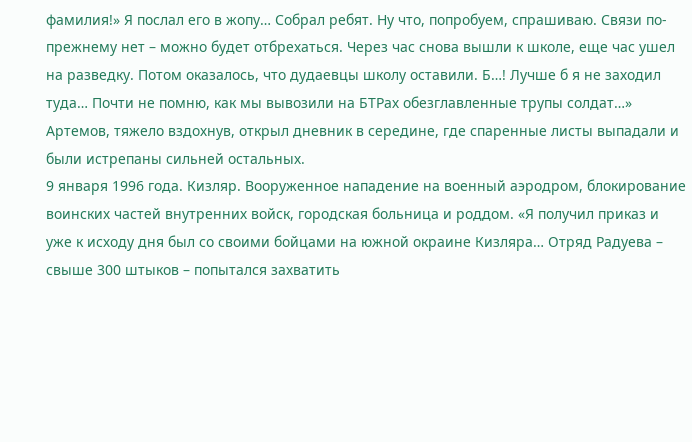фамилия!» Я послал его в жопу… Собрал ребят. Ну что, попробуем, спрашиваю. Связи по-прежнему нет – можно будет отбрехаться. Через час снова вышли к школе, еще час ушел на разведку. Потом оказалось, что дудаевцы школу оставили. Б…! Лучше б я не заходил туда… Почти не помню, как мы вывозили на БТРах обезглавленные трупы солдат…»
Артемов, тяжело вздохнув, открыл дневник в середине, где спаренные листы выпадали и были истрепаны сильней остальных.
9 января 1996 года. Кизляр. Вооруженное нападение на военный аэродром, блокирование воинских частей внутренних войск, городская больница и роддом. «Я получил приказ и уже к исходу дня был со своими бойцами на южной окраине Кизляра… Отряд Радуева – свыше 300 штыков – попытался захватить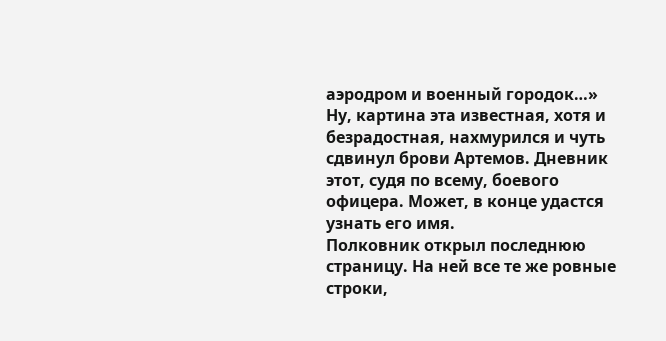аэродром и военный городок…»
Ну, картина эта известная, хотя и безрадостная, нахмурился и чуть сдвинул брови Артемов. Дневник этот, судя по всему, боевого офицера. Может, в конце удастся узнать его имя.
Полковник открыл последнюю страницу. На ней все те же ровные строки,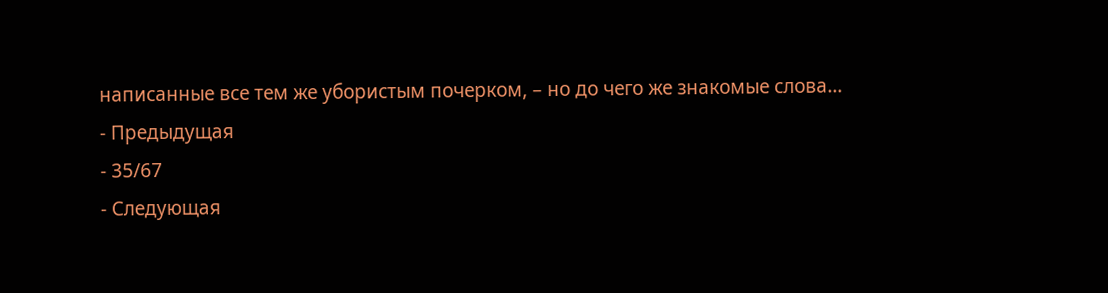написанные все тем же убористым почерком, – но до чего же знакомые слова…
- Предыдущая
- 35/67
- Следующая